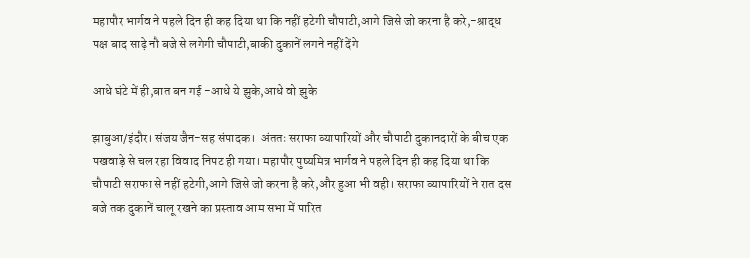महापौर भार्गव ने पहले दिन ही कह दिया था कि नहीं हटेगी चौपाटी,आगे जिसे जो करना है करे,-श्राद्ध पक्ष बाद साढ़े नौ बजे से लगेगी चौपाटी,बाकी दुकानें लगने नहीं देंगे

आधे घंटे में ही,बात बन गई -आधे ये झुके,आधे वो झुके

झाबुआ/इंदौर। संजय जैन-सह संपादक।  अंततः सराफा व्यापारियों और चौपाटी दुकानदारों के बीच एक पखवाड़े से चल रहा विवाद निपट ही गया। महापौर पुष्यमित्र भार्गव ने पहले दिन ही कह दिया था कि चौपाटी सराफा से नहीं हटेगी,आगे जिसे जो करना है करे,और हुआ भी वही। सराफा व्यापारियों ने रात दस बजे तक दुकानें चालू रखने का प्रस्ताव आम सभा में पारित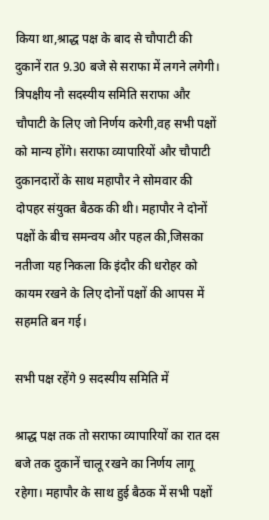किया था,श्राद्ध पक्ष के बाद से चौपाटी की दुकानें रात 9.30 बजे से सराफा में लगने लगेगी। त्रिपक्षीय नौ सदस्यीय समिति सराफा और चौपाटी के लिए जो निर्णय करेगी,वह सभी पक्षों को मान्य होंगे। सराफा व्यापारियों और चौपाटी दुकानदारों के साथ महापौर ने सोमवार की दोपहर संयुक्त बैठक की थी। महापौर ने दोनों पक्षों के बीच समन्वय और पहल की,जिसका नतीजा यह निकला कि इंदौर की धरोहर को कायम रखने के लिए दोनों पक्षों की आपस में सहमति बन गई।

सभी पक्ष रहेंगे 9 सदस्यीय समिति में

श्राद्ध पक्ष तक तो सराफा व्यापारियों का रात दस बजे तक दुकानें चालू रखने का निर्णय लागू रहेगा। महापौर के साथ हुई बैठक में सभी पक्षों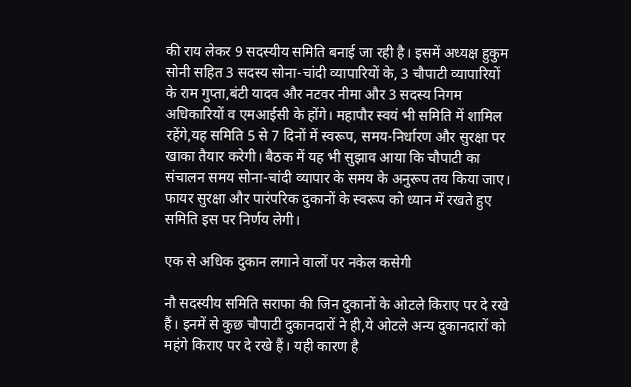की राय लेकर 9 सदस्यीय समिति बनाई जा रही है। इसमें अध्यक्ष हुकुम सोनी सहित 3 सदस्य सोना-चांदी व्यापारियों के, 3 चौपाटी व्यापारियों के राम गुप्ता,बंटी यादव और नटवर नीमा और 3 सदस्य निगम अधिकारियों व एमआईसी के होंगे। महापौर स्वयं भी समिति में शामिल रहेंगे,यह समिति 5 से 7 दिनों में स्वरूप, समय-निर्धारण और सुरक्षा पर खाका तैयार करेगी। बैठक में यह भी सुझाव आया कि चौपाटी का संचालन समय सोना-चांदी व्यापार के समय के अनुरूप तय किया जाए। फायर सुरक्षा और पारंपरिक दुकानों के स्वरूप को ध्यान में रखते हुए समिति इस पर निर्णय लेगी।

एक से अधिक दुकान लगाने वालों पर नकेल कसेगी

नौ सदस्यीय समिति सराफा की जिन दुकानों के ओटले किराए पर दे रखे हैं। इनमें से कुछ चौपाटी दुकानदारों ने ही,ये ओटले अन्य दुकानदारों को महंगे किराए पर दे रखे हैं। यही कारण है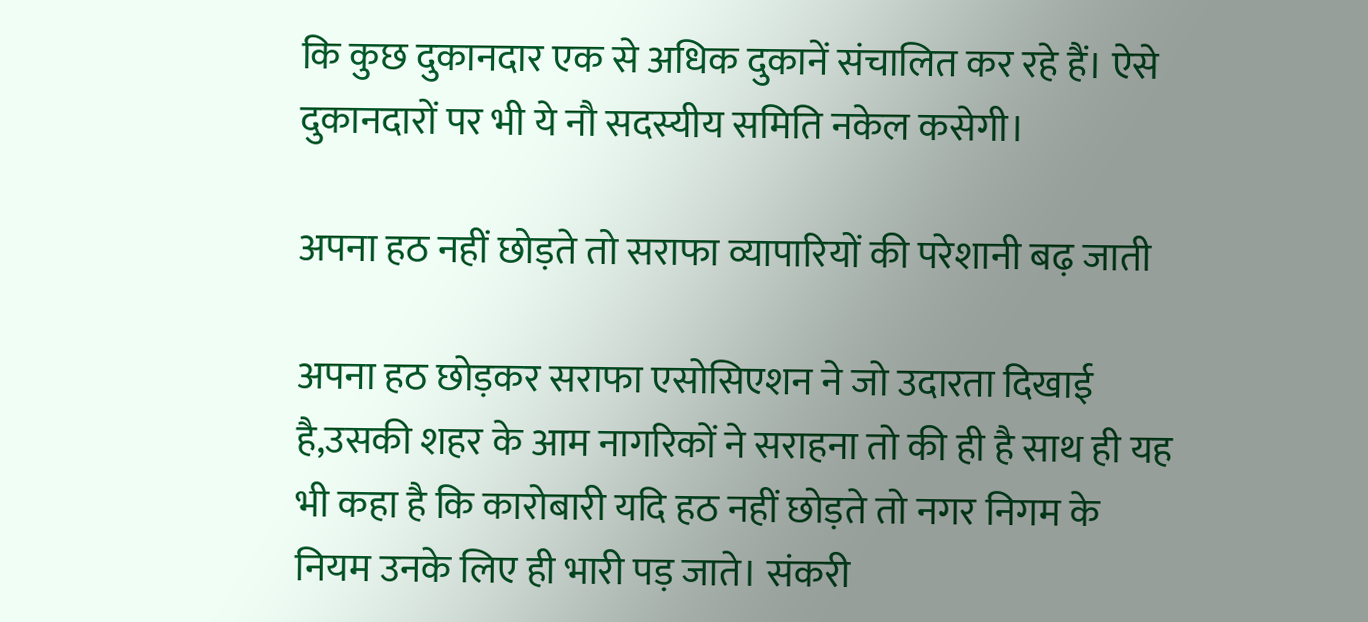कि कुछ दुकानदार एक से अधिक दुकानें संचालित कर रहे हैं। ऐसे दुकानदारों पर भी ये नौ सदस्यीय समिति नकेल कसेगी।

अपना हठ नहीं छोड़ते तो सराफा व्यापारियों की परेशानी बढ़ जाती

अपना हठ छोड़कर सराफा एसोसिएशन ने जो उदारता दिखाई है,उसकी शहर के आम नागरिकों ने सराहना तो की ही है साथ ही यह भी कहा है कि कारोबारी यदि हठ नहीं छोड़ते तो नगर निगम के नियम उनके लिए ही भारी पड़ जाते। संकरी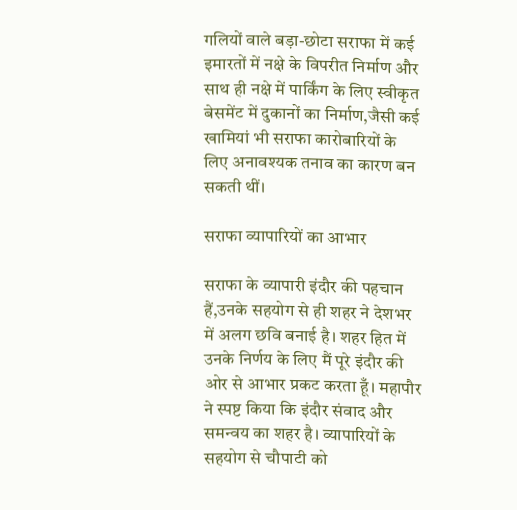गलियों वाले बड़ा-छोटा सराफा में कई इमारतों में नक्षे के विपरीत निर्माण और साथ ही नक्षे में पार्किंग के लिए स्वीकृत बेसमेंट में दुकानों का निर्माण,जैसी कई खामियां भी सराफा कारोबारियों के लिए अनावश्यक तनाव का कारण बन सकती थीं।

सराफा व्यापारियों का आभार

सराफा के व्यापारी इंदौर की पहचान हैं,उनके सहयोग से ही शहर ने देशभर में अलग छवि बनाई है। शहर हित में उनके निर्णय के लिए मैं पूरे इंदौर की ओर से आभार प्रकट करता हूँ। महापौर ने स्पष्ट किया कि इंदौर संवाद और समन्वय का शहर है। व्यापारियों के सहयोग से चौपाटी को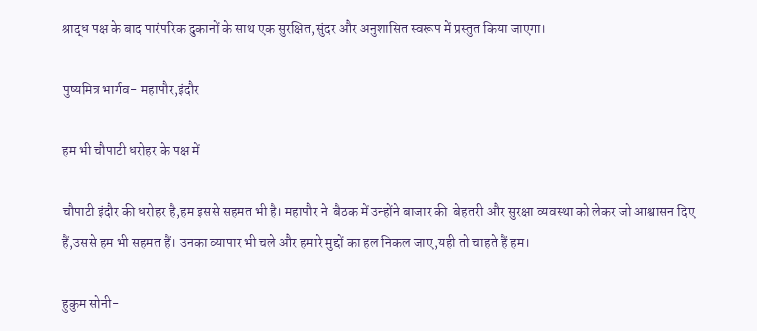श्राद्ध पक्ष के बाद पारंपरिक दुकानों के साथ एक सुरक्षित,सुंदर और अनुशासित स्वरूप में प्रस्तुत किया जाएगा।

पुष्यमित्र भार्गव- महापौर,इंदौर

हम भी चौपाटी धरोहर के पक्ष में

चौपाटी इंदौर की धरोहर है,हम इससे सहमत भी है। महापौर ने  बैठक में उन्होंने बाजार की  बेहतरी और सुरक्षा व्यवस्था को लेकर जो आश्वासन दिए हैं,उससे हम भी सहमत हैं। उनका व्यापार भी चले और हमारे मुद्दों का हल निकल जाए,यही तो चाहते हैं हम।

हुकुम सोनी-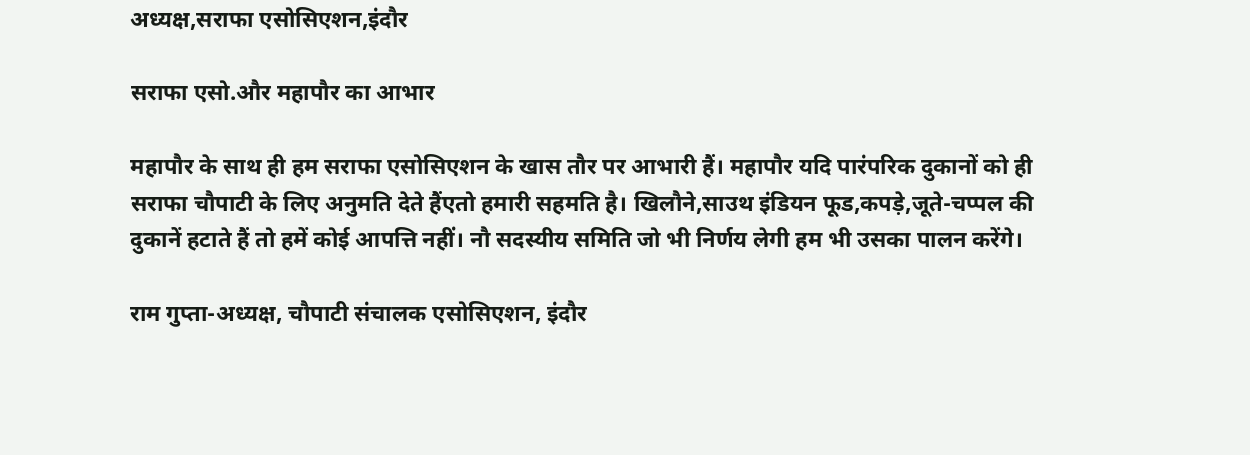अध्यक्ष,सराफा एसोसिएशन,इंदौर

सराफा एसो.और महापौर का आभार

महापौर के साथ ही हम सराफा एसोसिएशन के खास तौर पर आभारी हैं। महापौर यदि पारंपरिक दुकानों को ही सराफा चौपाटी के लिए अनुमति देते हैंएतो हमारी सहमति है। खिलौने,साउथ इंडियन फूड,कपड़े,जूते-चप्पल की दुकानें हटाते हैं तो हमें कोई आपत्ति नहीं। नौ सदस्यीय समिति जो भी निर्णय लेगी हम भी उसका पालन करेंगे।

राम गुप्ता-अध्यक्ष, चौपाटी संचालक एसोसिएशन, इंदौर